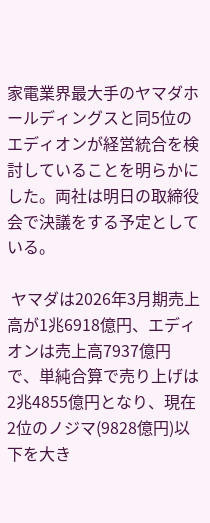家電業界最大手のヤマダホールディングスと同5位のエディオンが経営統合を検討していることを明らかにした。両社は明日の取締役会で決議をする予定としている。

 ヤマダは2026年3月期売上高が1兆6918億円、エディオンは売上高7937億円で、単純合算で売り上げは2兆4855億円となり、現在2位のノジマ(9828億円)以下を大き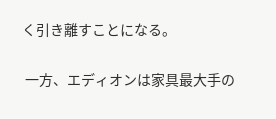く引き離すことになる。

 一方、エディオンは家具最大手の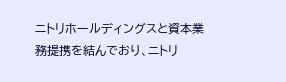ニトリホールディングスと資本業務提携を結んでおり、ニトリ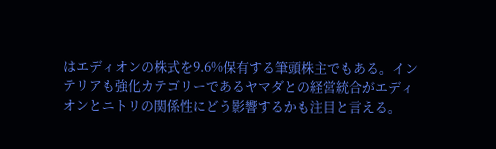はエディオンの株式を9.6%保有する筆頭株主でもある。インテリアも強化カテゴリーであるヤマダとの経営統合がエディオンとニトリの関係性にどう影響するかも注目と言える。